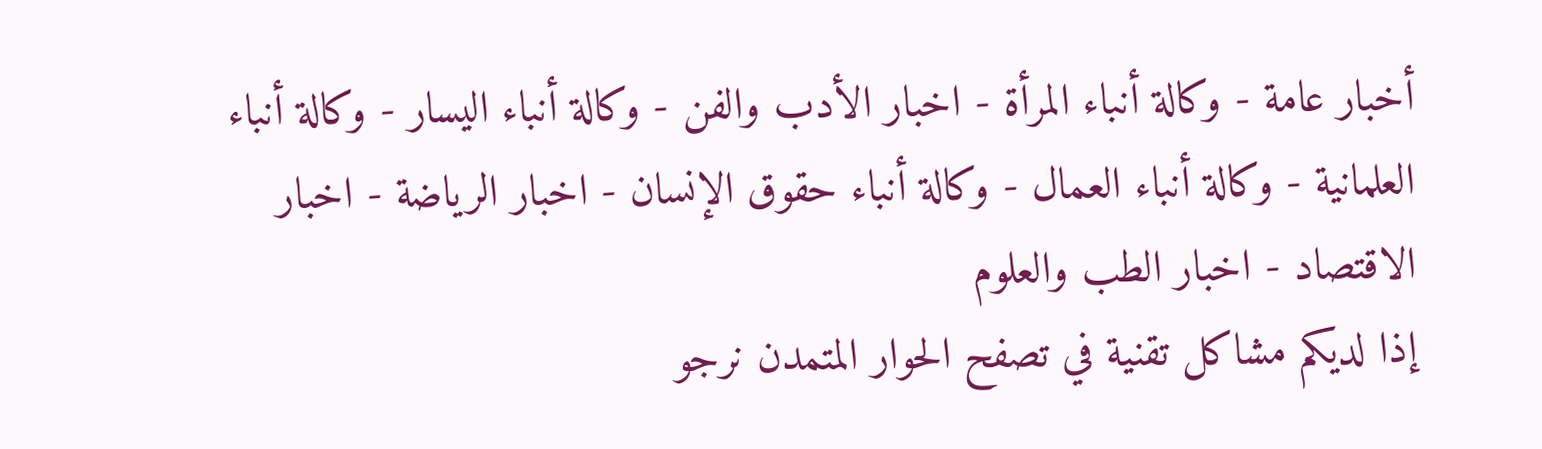أخبار عامة - وكالة أنباء المرأة - اخبار الأدب والفن - وكالة أنباء اليسار - وكالة أنباء العلمانية - وكالة أنباء العمال - وكالة أنباء حقوق الإنسان - اخبار الرياضة - اخبار الاقتصاد - اخبار الطب والعلوم
إذا لديكم مشاكل تقنية في تصفح الحوار المتمدن نرجو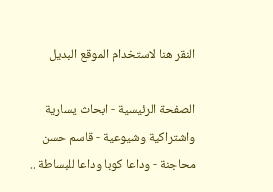النقر هنا لاستخدام الموقع البديل

الصفحة الرئيسية - ابحاث يسارية واشتراكية وشيوعية - قاسم حسن محاجنة - وداعا كوبا وداعا للبساطة ..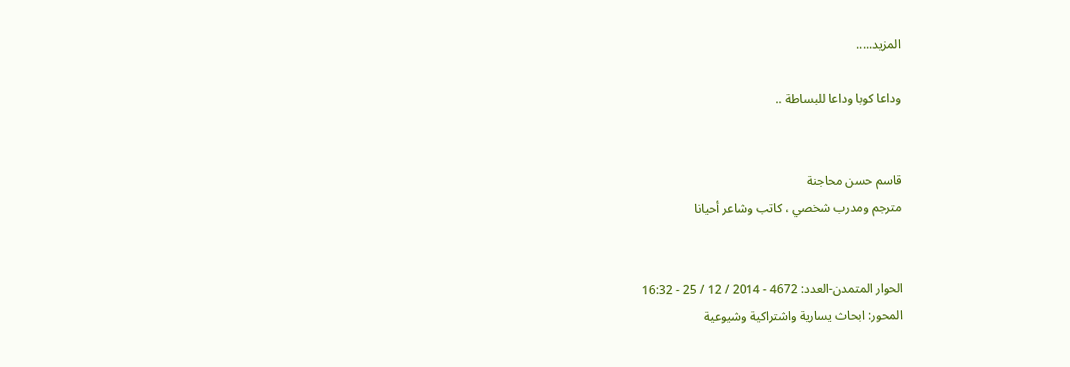المزيد.....

وداعا كوبا وداعا للبساطة ..


قاسم حسن محاجنة
مترجم ومدرب شخصي ، كاتب وشاعر أحيانا


الحوار المتمدن-العدد: 4672 - 2014 / 12 / 25 - 16:32
المحور: ابحاث يسارية واشتراكية وشيوعية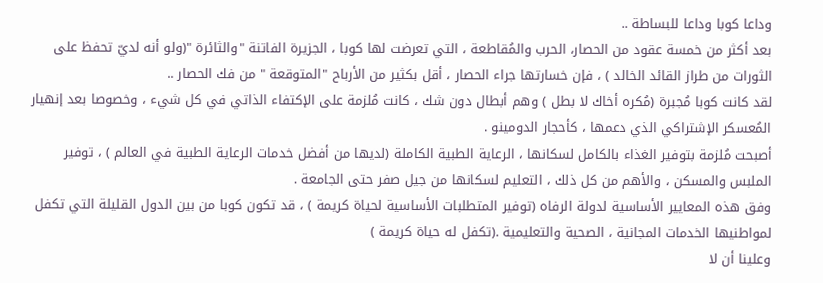وداعا كوبا وداعا للبساطة ..
بعد أكثر من خمسة عقود من الحصار، الحرب والمُقاطعة ، التي تعرضت لها كوبا ، الجزيرة الفاتنة "والثائرة "(ولو أنه لديّ تحفظ على الثورات من طراز القائد الخالد ) ، فإن خسارتها جراء الحصار ، أقل بكثير من الأرباح "المتوقعة " من فك الحصار ..
لقد كانت كوبا مُجبرة (مُكره أخاك لا بطل ) وهم أبطال دون شك ، كانت مُلزمة على الإكتفاء الذاتي في كل شيء ، وخصوصا بعد إنهيار المُعسكر الإشتراكي الذي دعمها ، كأحجار الدومينو .
أصبحت مُلزمة بتوفير الغذاء بالكامل لسكانها ، الرعاية الطبية الكاملة (لديها من أفضل خدمات الرعاية الطبية في العالم ) ، توفير الملبس والمسكن ، والأهم من كل ذلك ، التعليم لسكانها من جيل صفر حتى الجامعة .
وفق هذه المعايير الأساسية لدولة الرفاه (توفير المتطلبات الأساسية لحياة كريمة ) ، قد تكون كوبا من بين الدول القليلة التي تكفل لمواطنيها الخدمات المجانية ، الصحية والتعليمية .(تكفل له حياة كريمة )
وعلينا أن لا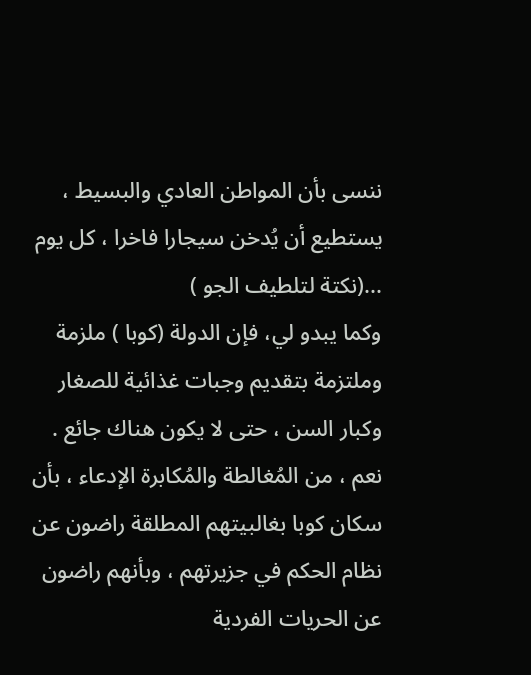ننسى بأن المواطن العادي والبسيط ، يستطيع أن يُدخن سيجارا فاخرا ، كل يوم ...(نكتة لتلطيف الجو )
وكما يبدو لي، فإن الدولة (كوبا ) ملزمة وملتزمة بتقديم وجبات غذائية للصغار وكبار السن ، حتى لا يكون هناك جائع .
نعم ، من المُغالطة والمُكابرة الإدعاء ، بأن سكان كوبا بغالبيتهم المطلقة راضون عن نظام الحكم في جزيرتهم ، وبأنهم راضون عن الحريات الفردية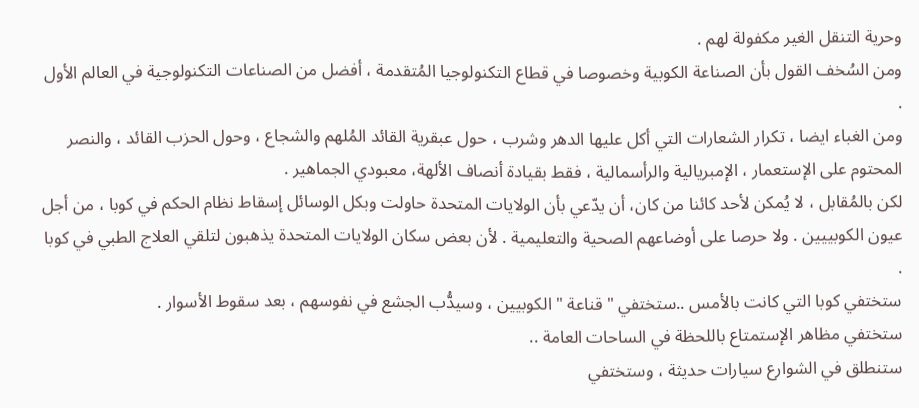وحرية التنقل الغير مكفولة لهم .
ومن السُخف القول بأن الصناعة الكوبية وخصوصا في قطاع التكنولوجيا المُتقدمة ، أفضل من الصناعات التكنولوجية في العالم الأول .
ومن الغباء ايضا ، تكرار الشعارات التي أكل عليها الدهر وشرب ، حول عبقرية القائد المُلهم والشجاع ، وحول الحزب القائد ، والنصر المحتوم على الإستعمار ، الإمبريالية والرأسمالية ، فقط بقيادة أنصاف الألهة، معبودي الجماهير .
لكن بالمُقابل ، لا يُمكن لأحد كائنا من كان، أن يدّعي بأن الولايات المتحدة حاولت وبكل الوسائل إسقاط نظام الحكم في كوبا ، من أجل عيون الكوبييين . ولا حرصا على أوضاعهم الصحية والتعليمية . لأن بعض سكان الولايات المتحدة يذهبون لتلقي العلاج الطبي في كوبا .
ستختفي كوبا التي كانت بالأمس ..ستختفي "قناعة " الكوبيين ، وسيدُّب الجشع في نفوسهم ، بعد سقوط الأسوار .
ستختفي مظاهر الإستمتاع باللحظة في الساحات العامة ..
ستنطلق في الشوارع سيارات حديثة ، وستختفي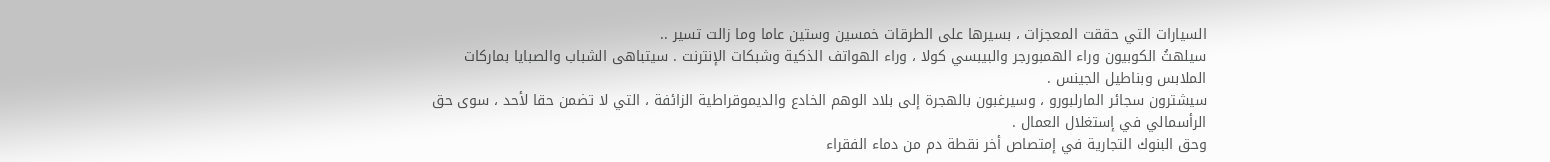السيارات التي حققت المعجزات ، بسيرها على الطرقات خمسين وستين عاما وما زالت تسير ..
سيلهثُ الكوبيون وراء الهمبورجر والبيبسي كولا ، وراء الهواتف الذكية وشبكات الإنترنت . سيتباهى الشباب والصبايا بماركات الملابس وبناطيل الجينس .
سيشترون سجائر المارلبورو ، وسيرغبون بالهجرة إلى بلاد الوهم الخادع والديموقراطية الزائفة ، التي لا تضمن حقا لأحد ، سوى حق الرأسمالي في إستغلال العمال .
وحق البنوك التجارية في إمتصاص أخر نقطة دم من دماء الفقراء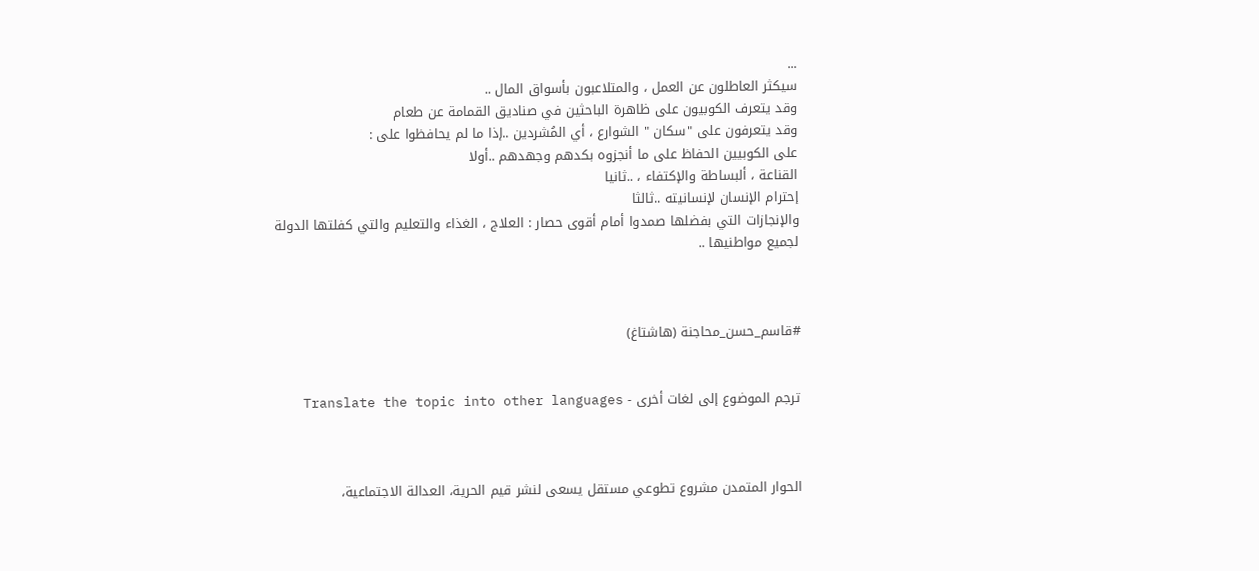...
سيكثر العاطلون عن العمل ، والمتلاعبون بأسواق المال ..
وقد يتعرف الكوبيون على ظاهرة الباحثين في صناديق القمامة عن طعام
وقد يتعرفون على "سكان " الشوارع ، أي المُشردين ..إذا ما لم يحافظوا على :
على الكوبيين الحفاظ على ما أنجزوه بكدهم وجهدهم ..أولا
القناعة ، ألبساطة والإكتفاء ، ..ثانيا
إحترام الإنسان لإنسانيته ..ثالثا
والإنجازات التي بفضلها صمدوا أمام أقوى حصار : العلاج ، الغذاء والتعليم والتي كفلتها الدولة لجميع مواطنيها ..



#قاسم_حسن_محاجنة (هاشتاغ)


ترجم الموضوع إلى لغات أخرى - Translate the topic into other languages



الحوار المتمدن مشروع تطوعي مستقل يسعى لنشر قيم الحرية، العدالة الاجتماعية،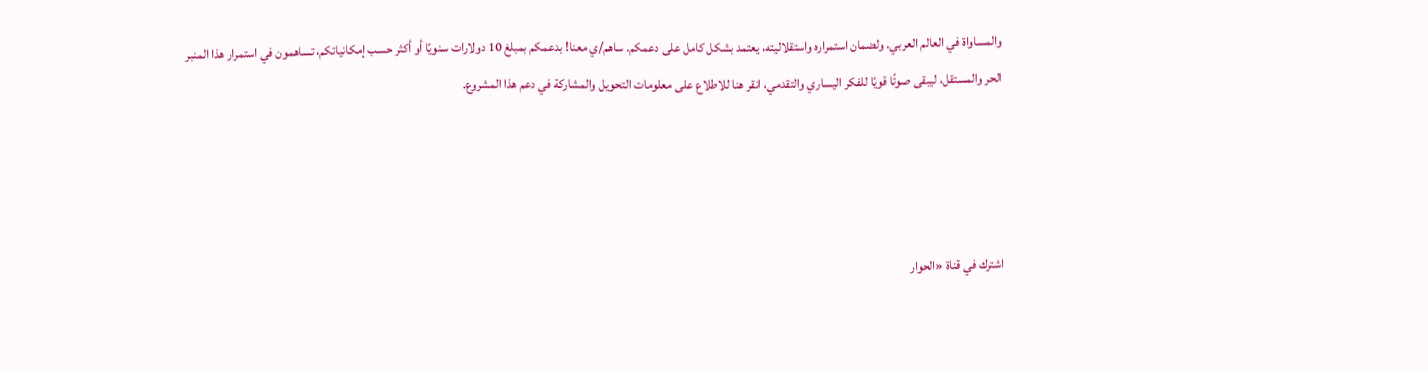والمساواة في العالم العربي. ولضمان استمراره واستقلاليته، يعتمد بشكل كامل على دعمكم. ساهم/ي معنا! بدعمكم بمبلغ 10 دولارات سنويًا أو أكثر حسب إمكانياتكم، تساهمون في استمرار هذا المنبر الحر والمستقل، ليبقى صوتًا قويًا للفكر اليساري والتقدمي، انقر هنا للاطلاع على معلومات التحويل والمشاركة في دعم هذا المشروع.




اشترك في قناة «الحوار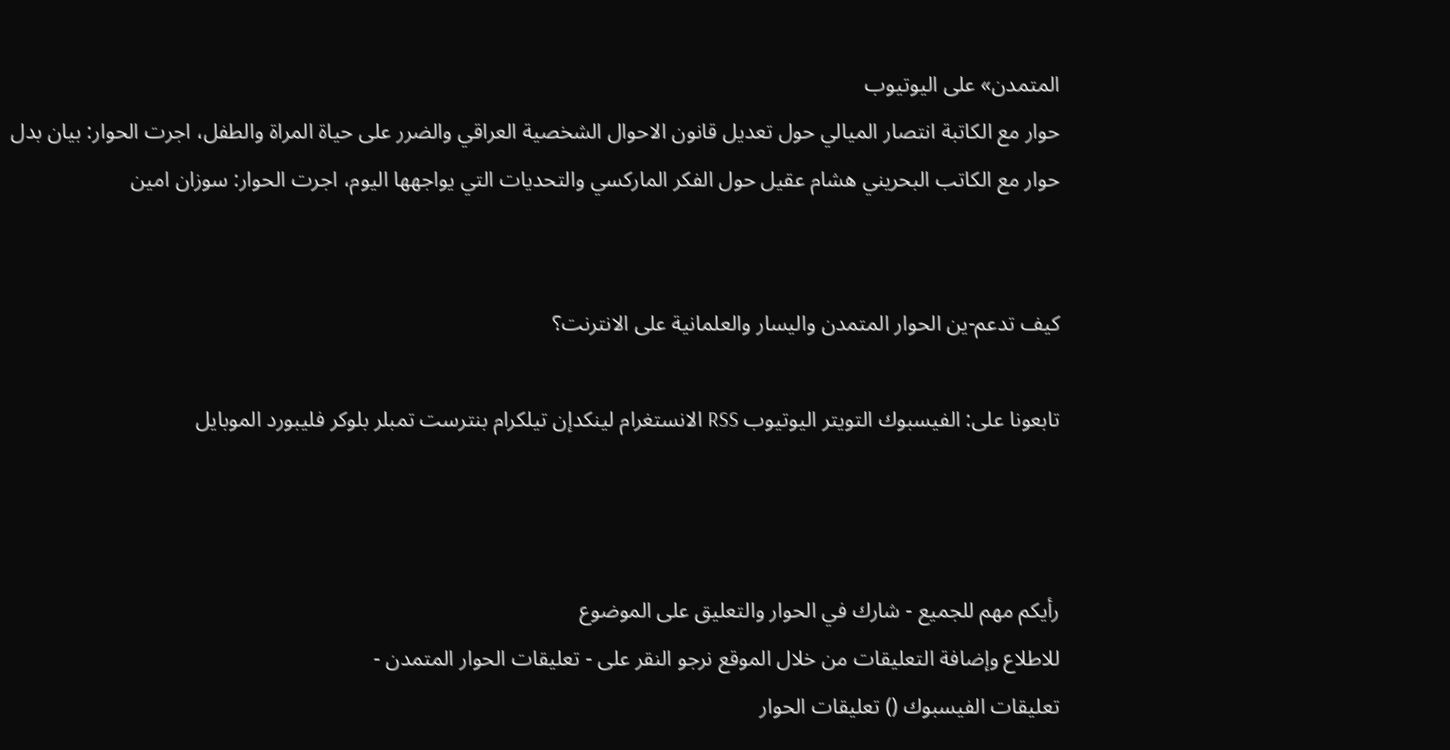المتمدن» على اليوتيوب
حوار مع الكاتبة انتصار الميالي حول تعديل قانون الاحوال الشخصية العراقي والضرر على حياة المراة والطفل، اجرت الحوار: بيان بدل
حوار مع الكاتب البحريني هشام عقيل حول الفكر الماركسي والتحديات التي يواجهها اليوم، اجرت الحوار: سوزان امين


كيف تدعم-ين الحوار المتمدن واليسار والعلمانية على الانترنت؟

تابعونا على: الفيسبوك التويتر اليوتيوب RSS الانستغرام لينكدإن تيلكرام بنترست تمبلر بلوكر فليبورد الموبايل



رأيكم مهم للجميع - شارك في الحوار والتعليق على الموضوع
للاطلاع وإضافة التعليقات من خلال الموقع نرجو النقر على - تعليقات الحوار المتمدن -
تعليقات الفيسبوك () تعليقات الحوار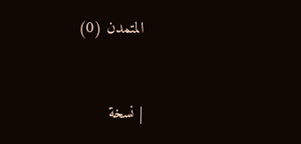المتمدن (0)


| نسخة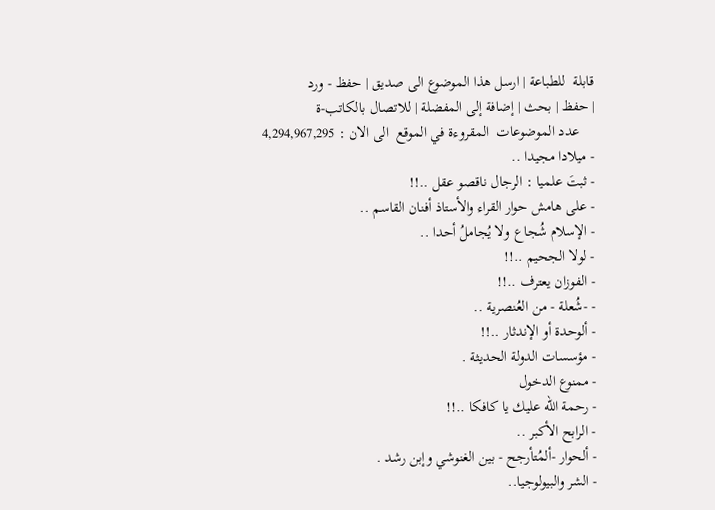قابلة  للطباعة | ارسل هذا الموضوع الى صديق | حفظ - ورد
| حفظ | بحث | إضافة إلى المفضلة | للاتصال بالكاتب-ة
    عدد الموضوعات  المقروءة في الموقع  الى الان : 4,294,967,295
- ميلادا مجيدا ..
- ثبتَ علميا : الرجال ناقصو عقل ..!!
- على هامش حوار القراء والأستاذ أفنان القاسم ..
- الإسلام شُجاع ولا يُجاملُ أحدا ..
- لولا الجحيم ..!!
- الفوزان يعترف ..!!
- -شُعلة - من العُنصرية ..
- ألوحدة أو الإندثار ..!!
- مؤسسات الدولة الحديثة .
- ممنوع الدخول
- رحمة الله عليك يا كافكا ..!!
- الرابح الأكبر ..
- ألحوار -ألمُتأرجح - بين الغنوشي وإبن رشد .
- الشر والبيولوجيا..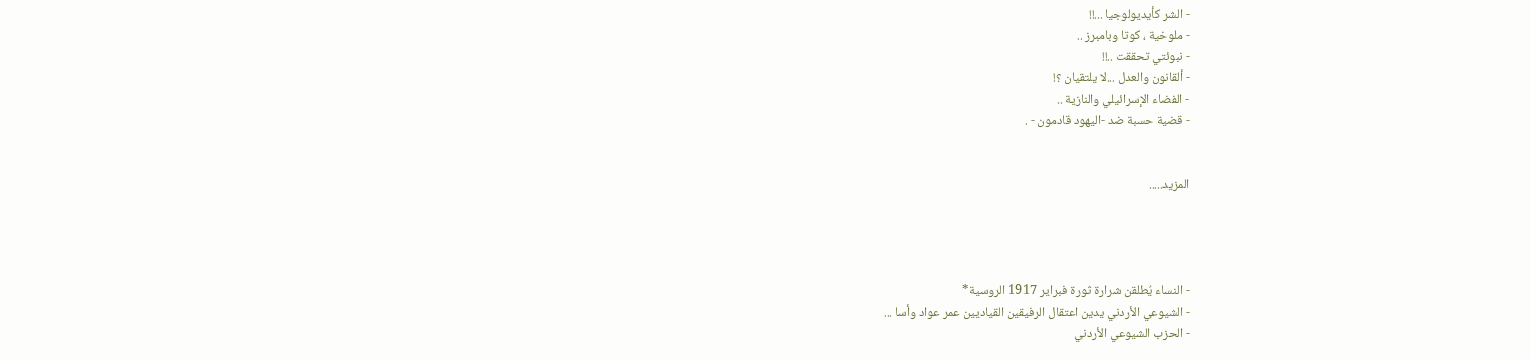- الشر كأيديولوجيا ...!!
- ملوخية ، كوتا وبامبرز ..
- نبوئتي تحققت ..!!
- ألقانون والعدل ...لا يلتقيان ؟!
- الفضاء الإسرائيلي والنازية ..
- قضية حسبة ضد -اليهود قادمون - .


المزيد.....




- النساء يُطلقن شرارة ثورة فبراير 1917 الروسية*
- الشيوعي الأردني يدين اعتقال الرفيقين القياديين عمر عواد وأسا ...
- الحزب الشيوعي الأردني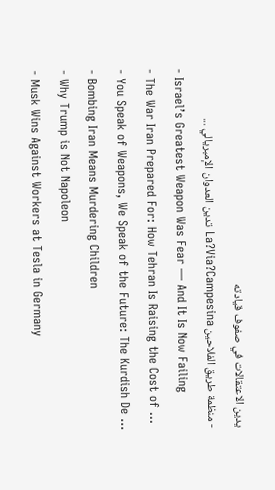يدين الاعتقالات في صفوف قيادته
- منظمة طريق الفلاحين La?Via?Campesina تدين العدوان الإمبريالي ...
- Israel’s Greatest Weapon Was Fear — And It Is Now Failing
- The War Iran Prepared For: How Tehran Is Raising the Cost of ...
- You Speak of Weapons, We Speak of the Future: The Kurdish De ...
- Bombing Iran Means Murdering Children
- Why Trump is Not Napoleon
- Musk Wins Against Workers at Tesla in Germany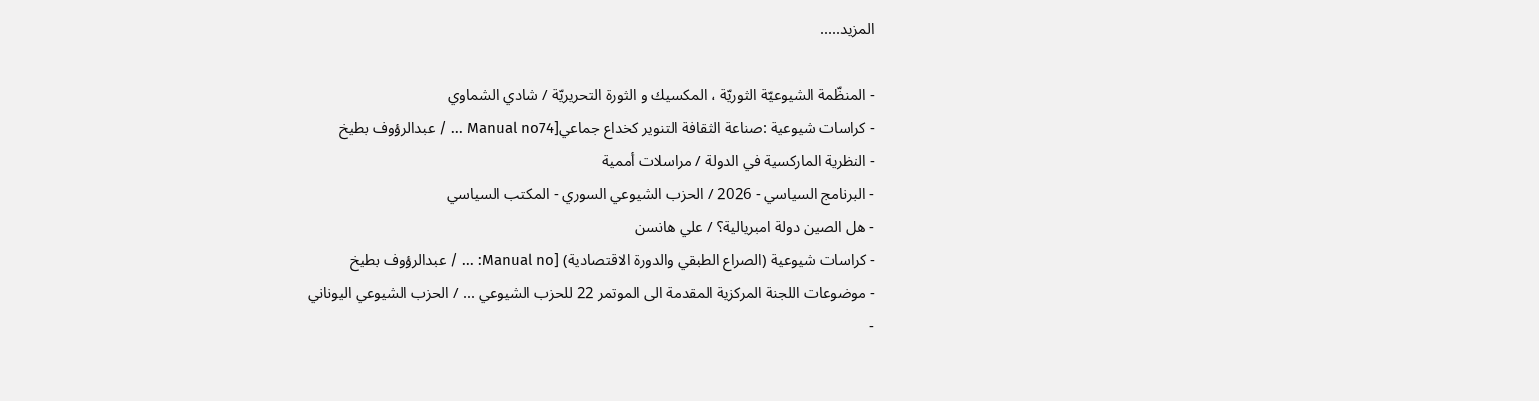المزيد.....

- المنظّمة الشيوعيّة الثوريّة ، المكسيك و الثورة التحريريّة / شادي الشماوي
- كراسات شيوعية :صناعة الثقافة التنوير كخداع جماعي[Manual no74 ... / عبدالرؤوف بطيخ
- النظرية الماركسية في الدولة / مراسلات أممية
- البرنامج السياسي - 2026 / الحزب الشيوعي السوري - المكتب السياسي
- هل الصين دولة امبريالية؟ / علي هانسن
- كراسات شيوعية (الصراع الطبقي والدورة الاقتصادية) [Manual no: ... / عبدالرؤوف بطيخ
- موضوعات اللجنة المركزية المقدمة الى الموتمر 22 للحزب الشيوعي ... / الحزب الشيوعي اليوناني
-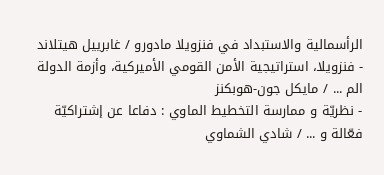الرأسمالية والاستبداد في فنزويلا مادورو / غابرييل هيتلاند
- فنزويلا، استراتيجية الأمن القومي الأميركية، وأزمة الدولة الم ... / مايكل جون-هوبكنز
- نظريّة و ممارسة التخطيط الماوي : دفاعا عن إشتراكيّة فعّالة و ... / شادي الشماوي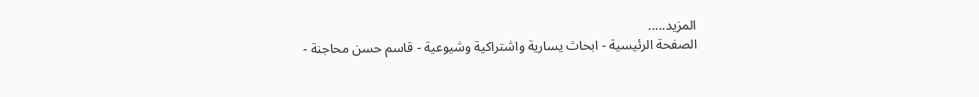المزيد.....
الصفحة الرئيسية - ابحاث يسارية واشتراكية وشيوعية - قاسم حسن محاجنة -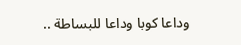وداعا كوبا وداعا للبساطة ..